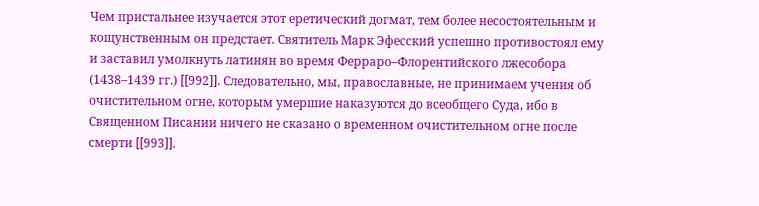Чем пристальнее изучается этот еретический догмат, тем более несостоятельным и кощунственным он предстает. Святитель Марк Эфесский успешно противостоял ему и заставил умолкнуть латинян во время Ферраро–Флорентийского лжесобора (1438–1439 гг.) [[992]]. Следовательно, мы, православные, не принимаем учения об очистительном огне, которым умершие наказуются до всеобщего Суда, ибо в Священном Писании ничего не сказано о временном очистительном огне после смерти [[993]].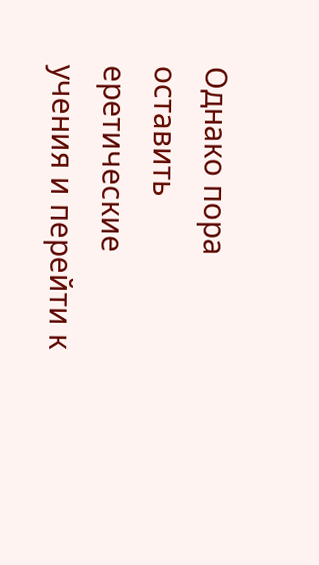Однако пора оставить еретические учения и перейти к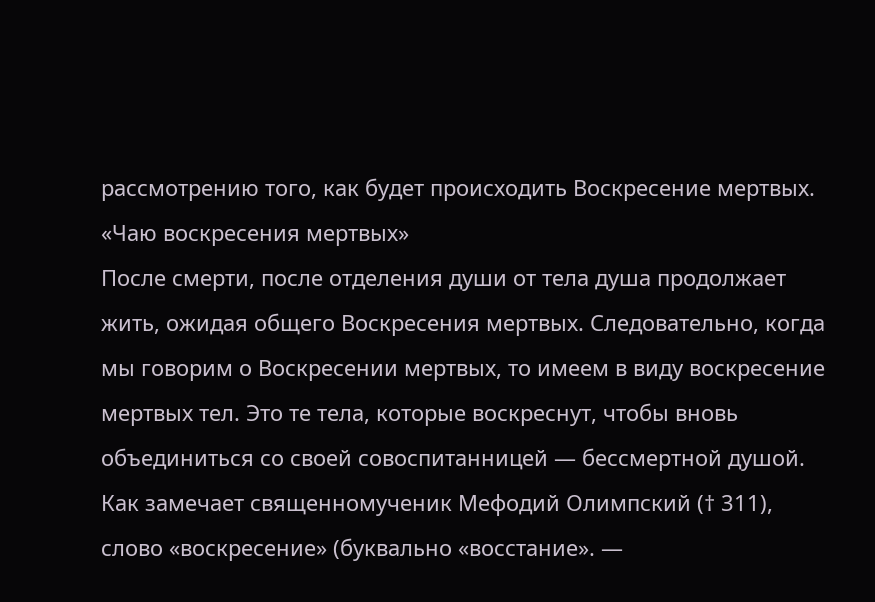рассмотрению того, как будет происходить Воскресение мертвых.
«Чаю воскресения мертвых»
После смерти, после отделения души от тела душа продолжает жить, ожидая общего Воскресения мертвых. Следовательно, когда мы говорим о Воскресении мертвых, то имеем в виду воскресение мертвых тел. Это те тела, которые воскреснут, чтобы вновь объединиться со своей совоспитанницей — бессмертной душой.
Как замечает священномученик Мефодий Олимпский († 311), слово «воскресение» (буквально «восстание». —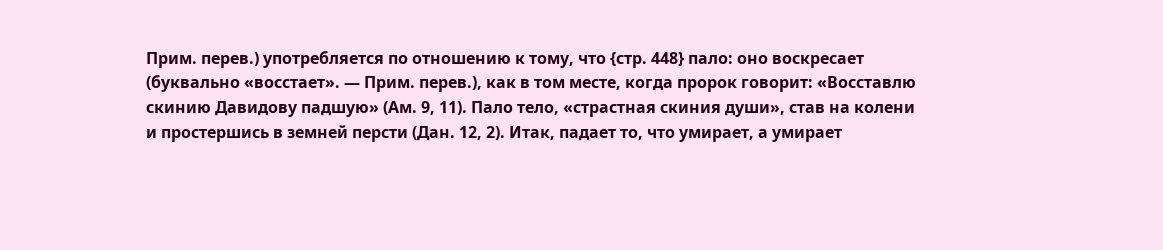Прим. перев.) употребляется по отношению к тому, что {стр. 448} пало: оно воскресает (буквально «восстает». — Прим. перев.), как в том месте, когда пророк говорит: «Восставлю скинию Давидову падшую» (Ам. 9, 11). Пало тело, «страстная скиния души», став на колени и простершись в земней персти (Дан. 12, 2). Итак, падает то, что умирает, а умирает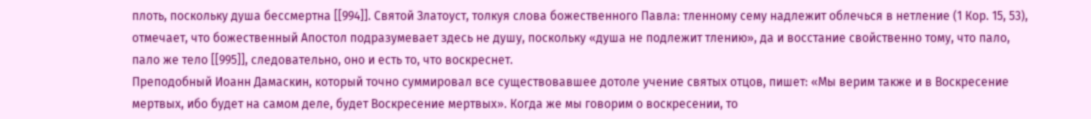плоть, поскольку душа бессмертна [[994]]. Святой Златоуст, толкуя слова божественного Павла: тленному сему надлежит облечься в нетление (1 Кор. 15, 53), отмечает, что божественный Апостол подразумевает здесь не душу, поскольку «душа не подлежит тлению», да и восстание свойственно тому, что пало, пало же тело [[995]], следовательно, оно и есть то, что воскреснет.
Преподобный Иоанн Дамаскин, который точно суммировал все существовавшее дотоле учение святых отцов, пишет: «Мы верим также и в Воскресение мертвых, ибо будет на самом деле, будет Воскресение мертвых». Когда же мы говорим о воскресении, то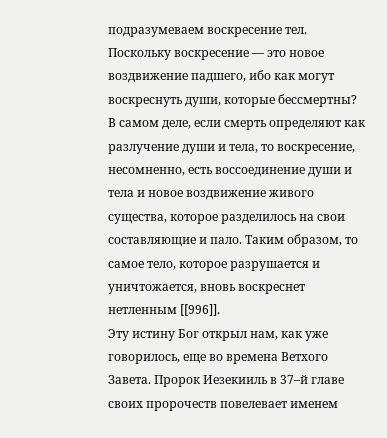подразумеваем воскресение тел. Поскольку воскресение — это новое воздвижение падшего, ибо как могут воскреснуть души, которые бессмертны? В самом деле, если смерть определяют как разлучение души и тела, то воскресение, несомненно, есть воссоединение души и тела и новое воздвижение живого существа, которое разделилось на свои составляющие и пало. Таким образом, то самое тело, которое разрушается и уничтожается, вновь воскреснет нетленным [[996]].
Эту истину Бог открыл нам, как уже говорилось, еще во времена Ветхого Завета. Пророк Иезекииль в 37–й главе своих пророчеств повелевает именем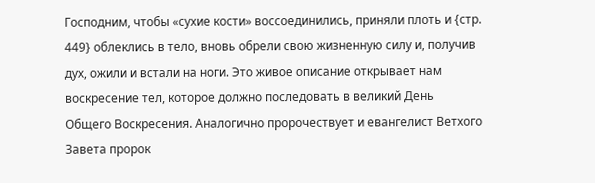Господним, чтобы «сухие кости» воссоединились, приняли плоть и {стр. 449} облеклись в тело, вновь обрели свою жизненную силу и, получив дух, ожили и встали на ноги. Это живое описание открывает нам воскресение тел, которое должно последовать в великий День Общего Воскресения. Аналогично пророчествует и евангелист Ветхого Завета пророк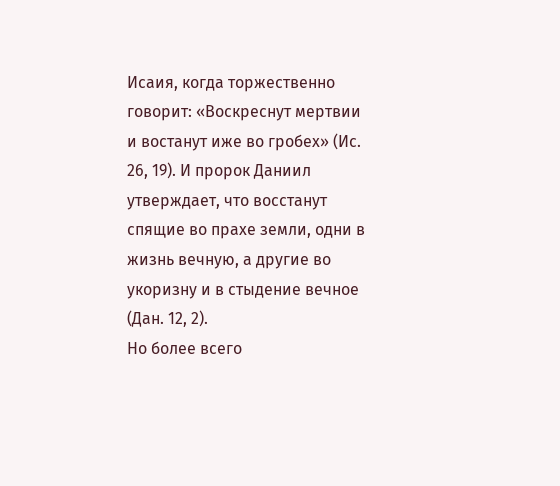Исаия, когда торжественно говорит: «Воскреснут мертвии и востанут иже во гробех» (Ис. 26, 19). И пророк Даниил утверждает, что восстанут спящие во прахе земли, одни в жизнь вечную, а другие во укоризну и в стыдение вечное (Дан. 12, 2).
Но более всего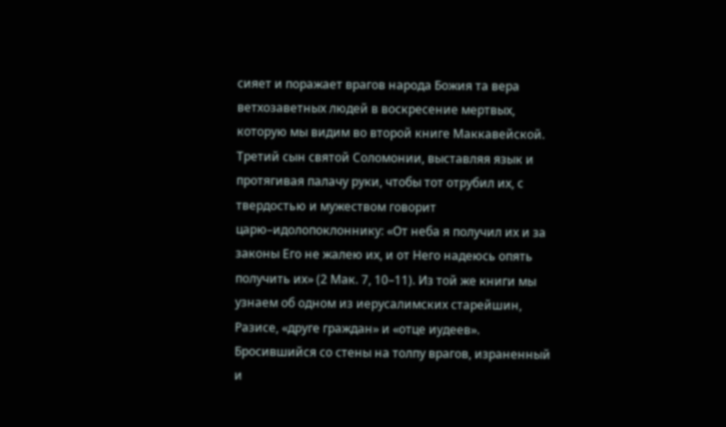сияет и поражает врагов народа Божия та вера ветхозаветных людей в воскресение мертвых, которую мы видим во второй книге Маккавейской. Третий сын святой Соломонии, выставляя язык и протягивая палачу руки, чтобы тот отрубил их, с твердостью и мужеством говорит царю–идолопоклоннику: «От неба я получил их и за законы Его не жалею их, и от Него надеюсь опять получить их» (2 Мак. 7, 10–11). Из той же книги мы узнаем об одном из иерусалимских старейшин, Разисе, «друге граждан» и «отце иудеев». Бросившийся со стены на толпу врагов, израненный и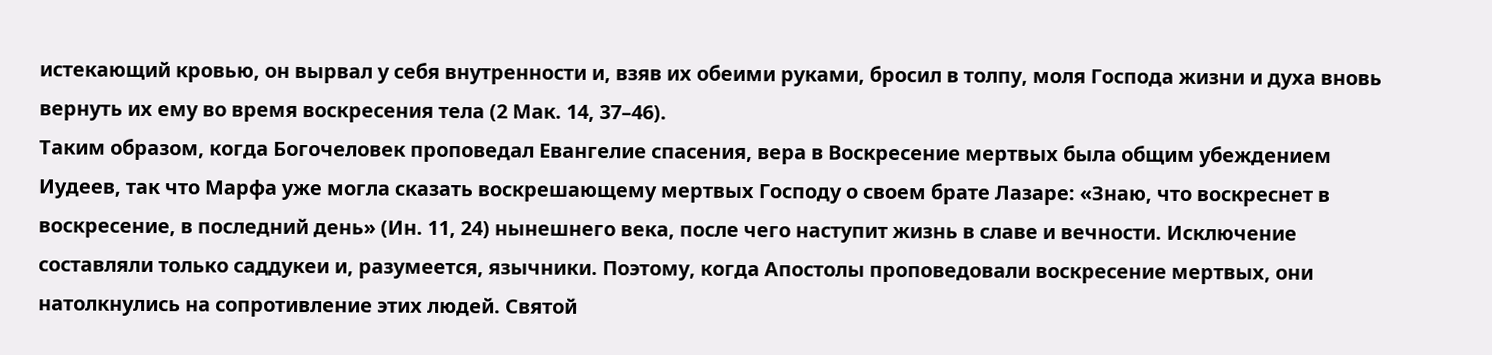истекающий кровью, он вырвал у себя внутренности и, взяв их обеими руками, бросил в толпу, моля Господа жизни и духа вновь вернуть их ему во время воскресения тела (2 Мак. 14, 37–46).
Таким образом, когда Богочеловек проповедал Евангелие спасения, вера в Воскресение мертвых была общим убеждением Иудеев, так что Марфа уже могла сказать воскрешающему мертвых Господу о своем брате Лазаре: «Знаю, что воскреснет в воскресение, в последний день» (Ин. 11, 24) нынешнего века, после чего наступит жизнь в славе и вечности. Исключение составляли только саддукеи и, разумеется, язычники. Поэтому, когда Апостолы проповедовали воскресение мертвых, они натолкнулись на сопротивление этих людей. Святой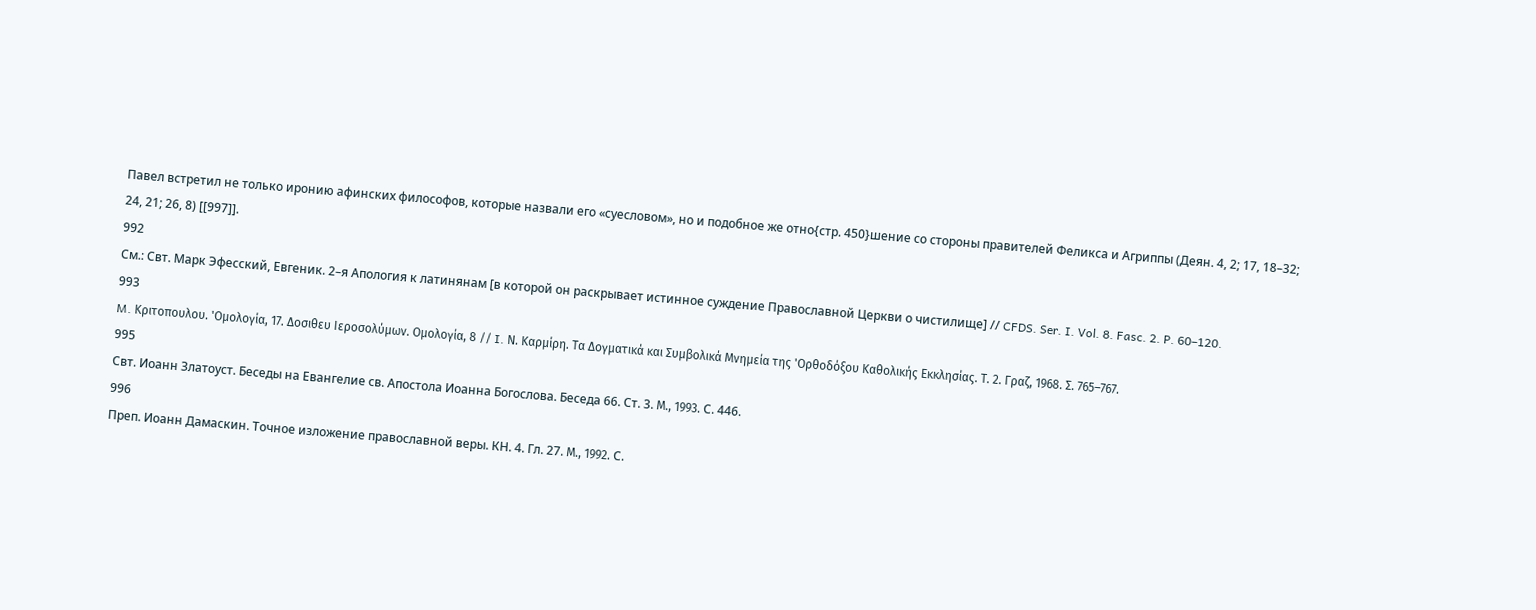Павел встретил не только иронию афинских философов, которые назвали его «суесловом», но и подобное же отно{стр. 450}шение со стороны правителей Феликса и Агриппы (Деян. 4, 2; 17, 18–32; 24, 21; 26, 8) [[997]].
992
См.: Свт. Марк Эфесский, Евгеник. 2–я Апология к латинянам [в которой он раскрывает истинное суждение Православной Церкви о чистилище] // CFDS. Ser. I. Vol. 8. Fasc. 2. P. 60–120.
993
M. Κριτοπουλου. 'Ομολογία, 17. Δοσιθευ Ιεροσολύμων. Ομολογία, 8 // I. Ν. Καρμίρη. Τα Δογματικά και Συμβολικά Μνημεία της 'Ορθοδόξου Καθολικής Εκκλησίας. Τ. 2. Γραζ, 1968. Σ. 765–767.
995
Свт. Иоанн Златоуст. Беседы на Евангелие св. Апостола Иоанна Богослова. Беседа 66. Ст. 3. Μ., 1993. С. 446.
996
Преп. Иоанн Дамаскин. Точное изложение православной веры. КН. 4. Гл. 27. Μ., 1992. С.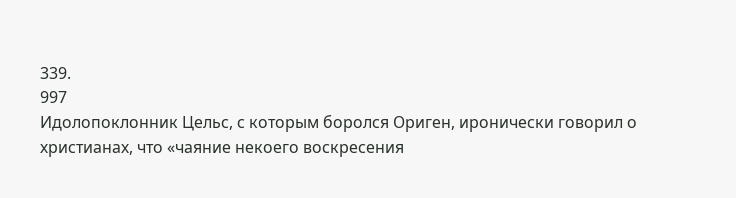339.
997
Идолопоклонник Цельс, с которым боролся Ориген, иронически говорил о христианах, что «чаяние некоего воскресения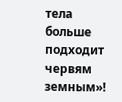тела больше подходит червям земным»!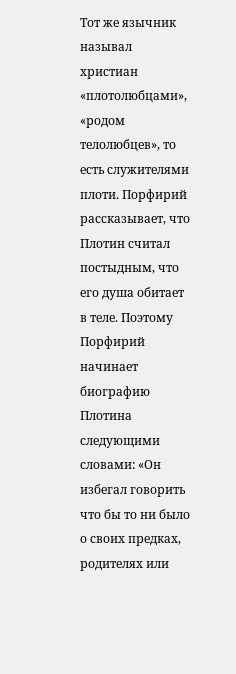Тот же язычник называл христиан «плотолюбцами», «родом телолюбцев», то есть служителями плоти. Порфирий рассказывает, что Плотин считал постыдным, что его душа обитает в теле. Поэтому Порфирий начинает биографию Плотина следующими словами: «Он избегал говорить что бы то ни было о своих предках, родителях или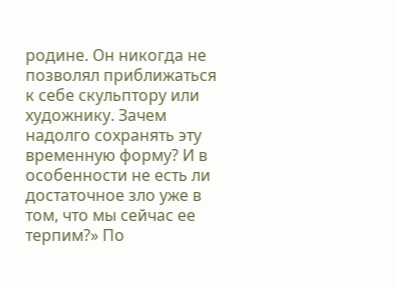родине. Он никогда не позволял приближаться к себе скульптору или художнику. Зачем надолго сохранять эту временную форму? И в особенности не есть ли достаточное зло уже в том, что мы сейчас ее терпим?» По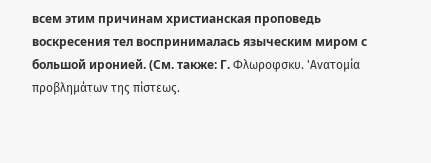всем этим причинам христианская проповедь воскресения тел воспринималась языческим миром с большой иронией. (См. также: Г. Φλωροφσκυ. 'Ανατομία προβλημάτων της πίστεως.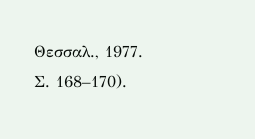Θεσσαλ., 1977. Σ. 168–170).